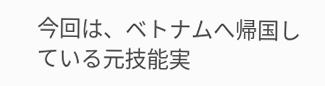今回は、ベトナムへ帰国している元技能実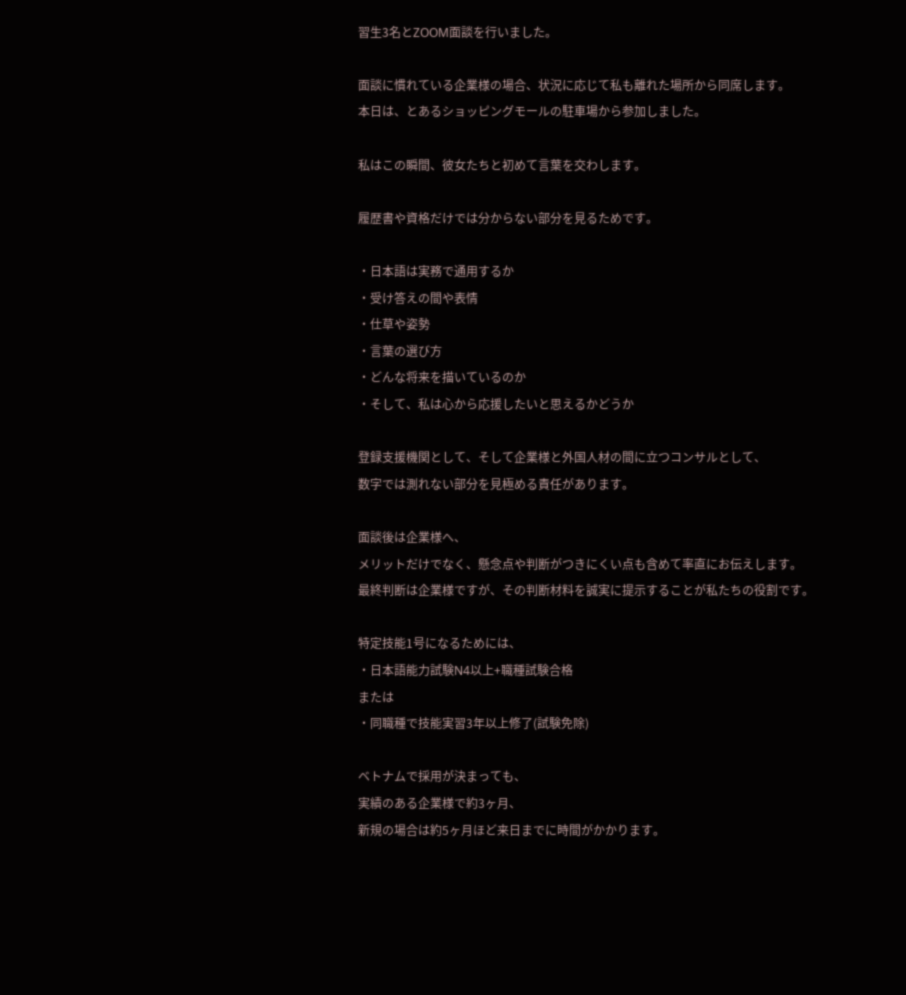習生3名とZOOM面談を行いました。

面談に慣れている企業様の場合、状況に応じて私も離れた場所から同席します。
本日は、とあるショッピングモールの駐車場から参加しました。

私はこの瞬間、彼女たちと初めて言葉を交わします。

履歴書や資格だけでは分からない部分を見るためです。

・日本語は実務で通用するか
・受け答えの間や表情
・仕草や姿勢
・言葉の選び方
・どんな将来を描いているのか
・そして、私は心から応援したいと思えるかどうか

登録支援機関として、そして企業様と外国人材の間に立つコンサルとして、
数字では測れない部分を見極める責任があります。

面談後は企業様へ、
メリットだけでなく、懸念点や判断がつきにくい点も含めて率直にお伝えします。
最終判断は企業様ですが、その判断材料を誠実に提示することが私たちの役割です。

特定技能1号になるためには、
・日本語能力試験N4以上+職種試験合格
または
・同職種で技能実習3年以上修了(試験免除)

ベトナムで採用が決まっても、
実績のある企業様で約3ヶ月、
新規の場合は約5ヶ月ほど来日までに時間がかかります。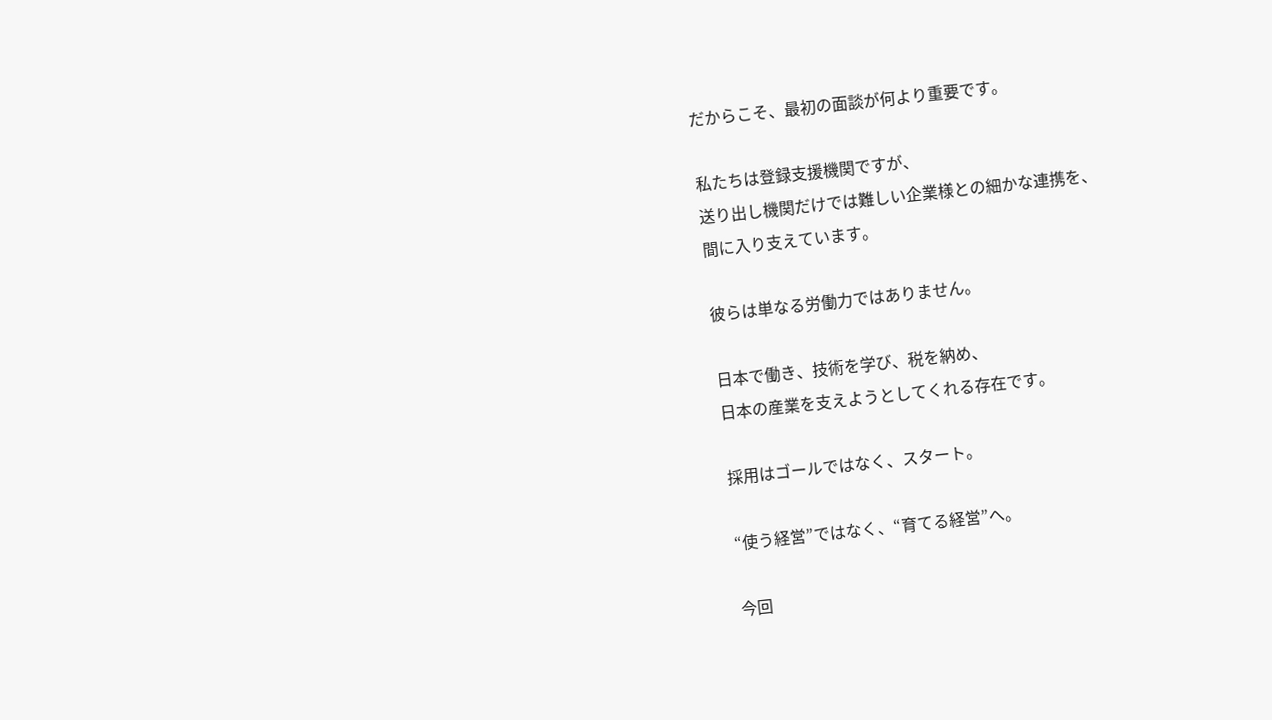だからこそ、最初の面談が何より重要です。

私たちは登録支援機関ですが、
送り出し機関だけでは難しい企業様との細かな連携を、
間に入り支えています。

彼らは単なる労働力ではありません。

日本で働き、技術を学び、税を納め、
日本の産業を支えようとしてくれる存在です。

採用はゴールではなく、スタート。

“使う経営”ではなく、“育てる経営”へ。

今回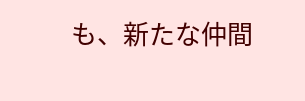も、新たな仲間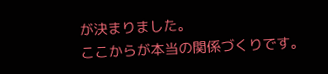が決まりました。
ここからが本当の関係づくりです。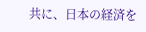共に、日本の経済を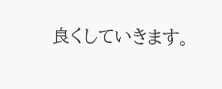良くしていきます。